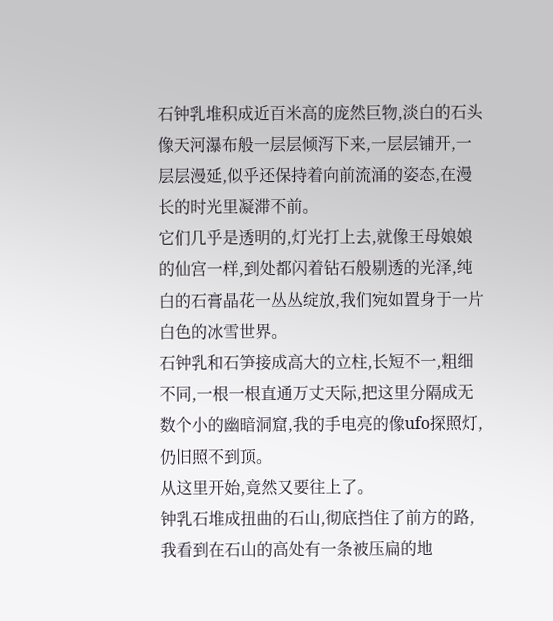石钟乳堆积成近百米高的庞然巨物,淡白的石头像天河瀑布般一层层倾泻下来,一层层铺开,一层层漫延,似乎还保持着向前流涌的姿态,在漫长的时光里凝滞不前。
它们几乎是透明的,灯光打上去,就像王母娘娘的仙宫一样,到处都闪着钻石般剔透的光泽,纯白的石膏晶花一丛丛绽放,我们宛如置身于一片白色的冰雪世界。
石钟乳和石笋接成高大的立柱,长短不一,粗细不同,一根一根直通万丈天际,把这里分隔成无数个小的幽暗洞窟,我的手电亮的像ufo探照灯,仍旧照不到顶。
从这里开始,竟然又要往上了。
钟乳石堆成扭曲的石山,彻底挡住了前方的路,我看到在石山的高处有一条被压扁的地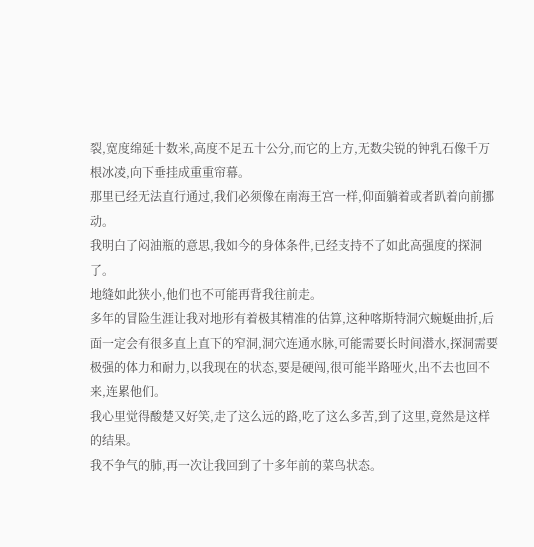裂,宽度绵延十数米,高度不足五十公分,而它的上方,无数尖锐的钟乳石像千万根冰凌,向下垂挂成重重帘幕。
那里已经无法直行通过,我们必须像在南海王宫一样,仰面躺着或者趴着向前挪动。
我明白了闷油瓶的意思,我如今的身体条件,已经支持不了如此高强度的探洞了。
地缝如此狭小,他们也不可能再背我往前走。
多年的冒险生涯让我对地形有着极其精准的估算,这种喀斯特洞穴蜿蜒曲折,后面一定会有很多直上直下的窄洞,洞穴连通水脉,可能需要长时间潜水,探洞需要极强的体力和耐力,以我现在的状态,要是硬闯,很可能半路哑火,出不去也回不来,连累他们。
我心里觉得酸楚又好笑,走了这么远的路,吃了这么多苦,到了这里,竟然是这样的结果。
我不争气的肺,再一次让我回到了十多年前的菜鸟状态。